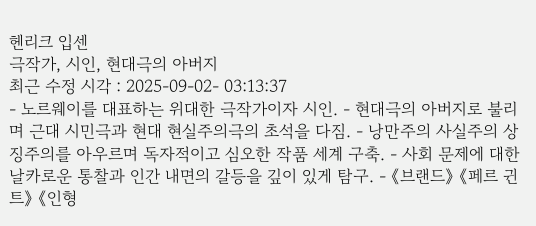헨리크 입센
극작가, 시인, 현대극의 아버지
최근 수정 시각 : 2025-09-02- 03:13:37
- 노르웨이를 대표하는 위대한 극작가이자 시인. - 현대극의 아버지로 불리며 근대 시민극과 현대 현실주의극의 초석을 다짐. - 낭만주의 사실주의 상징주의를 아우르며 독자적이고 심오한 작품 세계 구축. - 사회 문제에 대한 날카로운 통찰과 인간 내면의 갈등을 깊이 있게 탐구. - 《브랜드》 《페르 귄트》 《인형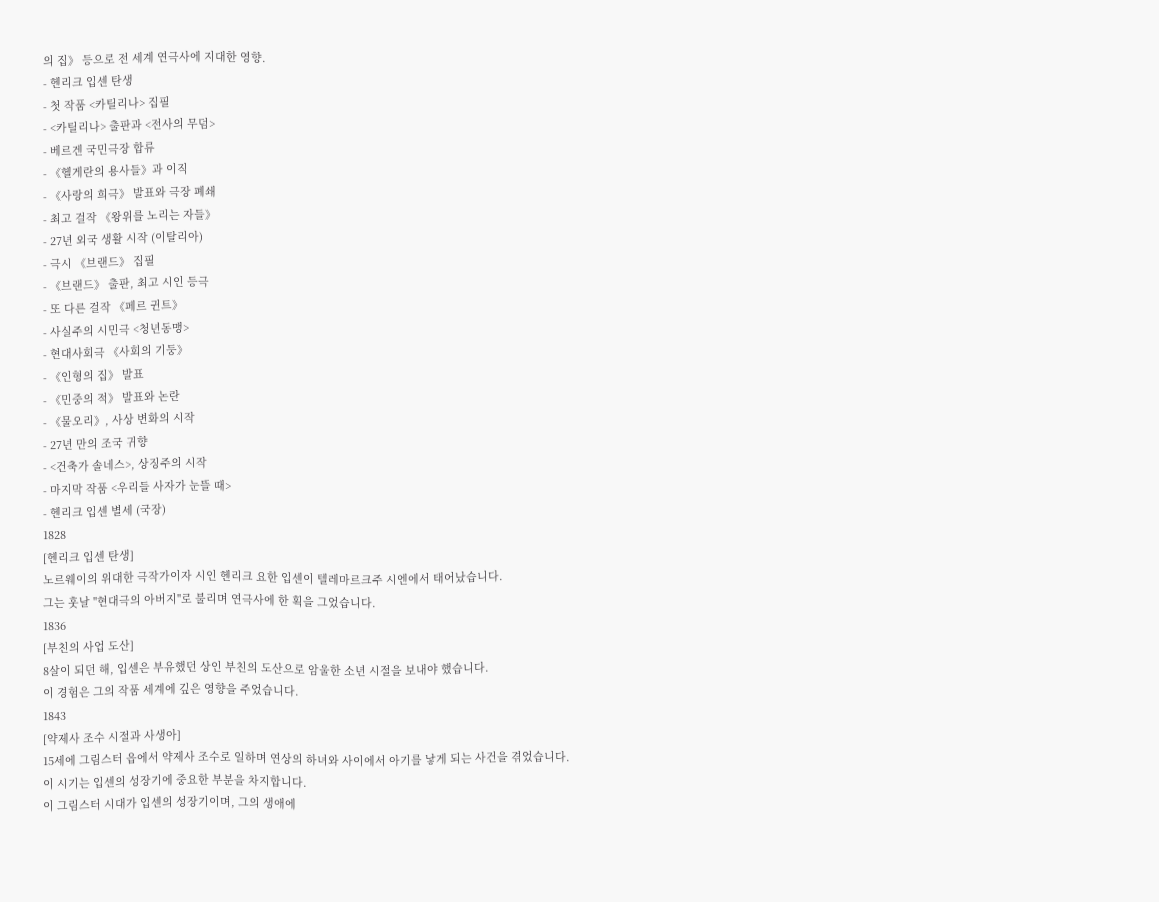의 집》 등으로 전 세계 연극사에 지대한 영향.
- 헨리크 입센 탄생
- 첫 작품 <카틸리나> 집필
- <카틸리나> 출판과 <전사의 무덤>
- 베르겐 국민극장 합류
- 《헬게란의 용사들》과 이직
- 《사랑의 희극》 발표와 극장 폐쇄
- 최고 걸작 《왕위를 노리는 자들》
- 27년 외국 생활 시작 (이탈리아)
- 극시 《브랜드》 집필
- 《브랜드》 출판, 최고 시인 등극
- 또 다른 걸작 《페르 귄트》
- 사실주의 시민극 <청년동맹>
- 현대사회극 《사회의 기둥》
- 《인형의 집》 발표
- 《민중의 적》 발표와 논란
- 《물오리》, 사상 변화의 시작
- 27년 만의 조국 귀향
- <건축가 솔네스>, 상징주의 시작
- 마지막 작품 <우리들 사자가 눈뜰 때>
- 헨리크 입센 별세 (국장)
1828
[헨리크 입센 탄생]
노르웨이의 위대한 극작가이자 시인 헨리크 요한 입센이 텔레마르크주 시엔에서 태어났습니다.
그는 훗날 "현대극의 아버지"로 불리며 연극사에 한 획을 그었습니다.
1836
[부친의 사업 도산]
8살이 되던 해, 입센은 부유했던 상인 부친의 도산으로 암울한 소년 시절을 보내야 했습니다.
이 경험은 그의 작품 세계에 깊은 영향을 주었습니다.
1843
[약제사 조수 시절과 사생아]
15세에 그림스터 읍에서 약제사 조수로 일하며 연상의 하녀와 사이에서 아기를 낳게 되는 사건을 겪었습니다.
이 시기는 입센의 성장기에 중요한 부분을 차지합니다.
이 그림스터 시대가 입센의 성장기이며, 그의 생애에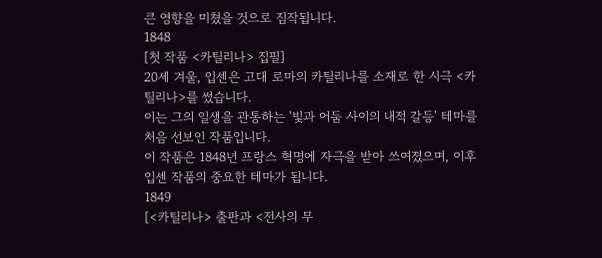큰 영향을 미쳤을 것으로 짐작됩니다.
1848
[첫 작품 <카틸리나> 집필]
20세 겨울, 입센은 고대 로마의 카틸리나를 소재로 한 시극 <카틸리나>를 썼습니다.
이는 그의 일생을 관통하는 '빛과 어둠 사이의 내적 갈등' 테마를 처음 선보인 작품입니다.
이 작품은 1848년 프랑스 혁명에 자극을 받아 쓰여졌으며, 이후 입센 작품의 중요한 테마가 됩니다.
1849
[<카틸리나> 출판과 <전사의 무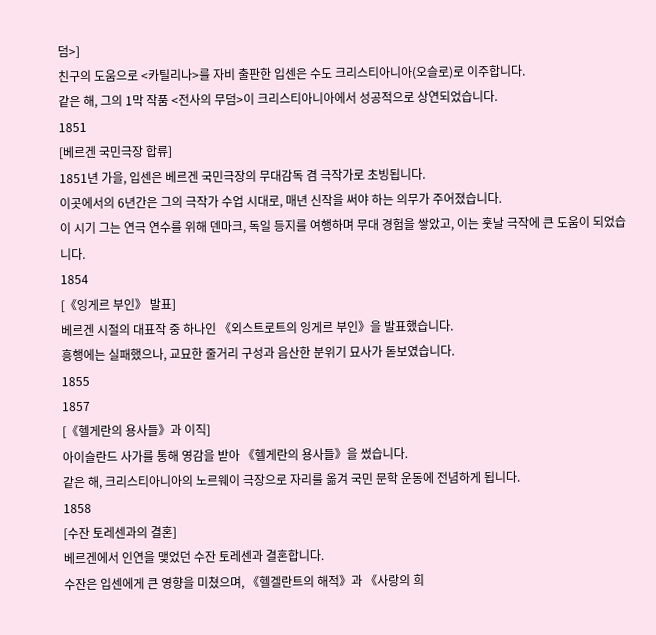덤>]
친구의 도움으로 <카틸리나>를 자비 출판한 입센은 수도 크리스티아니아(오슬로)로 이주합니다.
같은 해, 그의 1막 작품 <전사의 무덤>이 크리스티아니아에서 성공적으로 상연되었습니다.
1851
[베르겐 국민극장 합류]
1851년 가을, 입센은 베르겐 국민극장의 무대감독 겸 극작가로 초빙됩니다.
이곳에서의 6년간은 그의 극작가 수업 시대로, 매년 신작을 써야 하는 의무가 주어졌습니다.
이 시기 그는 연극 연수를 위해 덴마크, 독일 등지를 여행하며 무대 경험을 쌓았고, 이는 훗날 극작에 큰 도움이 되었습니다.
1854
[《잉게르 부인》 발표]
베르겐 시절의 대표작 중 하나인 《외스트로트의 잉게르 부인》을 발표했습니다.
흥행에는 실패했으나, 교묘한 줄거리 구성과 음산한 분위기 묘사가 돋보였습니다.
1855
1857
[《헬게란의 용사들》과 이직]
아이슬란드 사가를 통해 영감을 받아 《헬게란의 용사들》을 썼습니다.
같은 해, 크리스티아니아의 노르웨이 극장으로 자리를 옮겨 국민 문학 운동에 전념하게 됩니다.
1858
[수잔 토레센과의 결혼]
베르겐에서 인연을 맺었던 수잔 토레센과 결혼합니다.
수잔은 입센에게 큰 영향을 미쳤으며, 《헬겔란트의 해적》과 《사랑의 희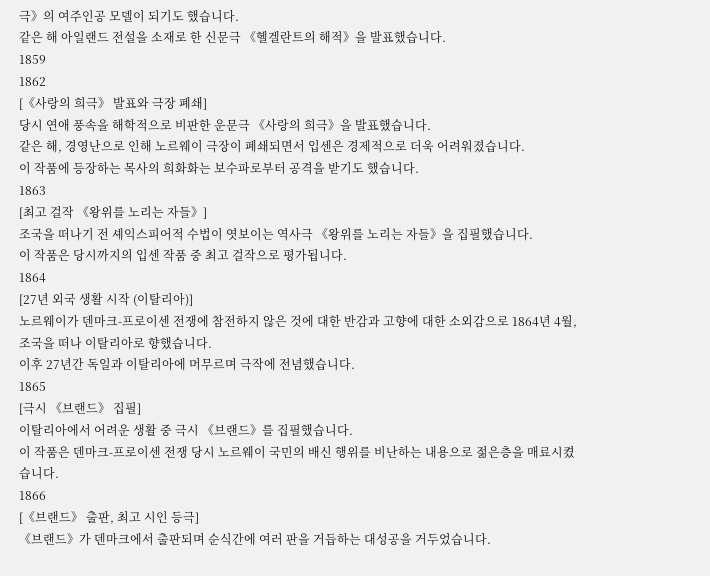극》의 여주인공 모델이 되기도 했습니다.
같은 해 아일랜드 전설을 소재로 한 신문극 《헬겔란트의 해적》을 발표했습니다.
1859
1862
[《사랑의 희극》 발표와 극장 폐쇄]
당시 연애 풍속을 해학적으로 비판한 운문극 《사랑의 희극》을 발표했습니다.
같은 해, 경영난으로 인해 노르웨이 극장이 폐쇄되면서 입센은 경제적으로 더욱 어려워졌습니다.
이 작품에 등장하는 목사의 희화화는 보수파로부터 공격을 받기도 했습니다.
1863
[최고 걸작 《왕위를 노리는 자들》]
조국을 떠나기 전 셰익스피어적 수법이 엿보이는 역사극 《왕위를 노리는 자들》을 집필했습니다.
이 작품은 당시까지의 입센 작품 중 최고 걸작으로 평가됩니다.
1864
[27년 외국 생활 시작 (이탈리아)]
노르웨이가 덴마크-프로이센 전쟁에 참전하지 않은 것에 대한 반감과 고향에 대한 소외감으로 1864년 4월, 조국을 떠나 이탈리아로 향했습니다.
이후 27년간 독일과 이탈리아에 머무르며 극작에 전념했습니다.
1865
[극시 《브랜드》 집필]
이탈리아에서 어려운 생활 중 극시 《브랜드》를 집필했습니다.
이 작품은 덴마크-프로이센 전쟁 당시 노르웨이 국민의 배신 행위를 비난하는 내용으로 젊은층을 매료시켰습니다.
1866
[《브랜드》 출판, 최고 시인 등극]
《브랜드》가 덴마크에서 출판되며 순식간에 여러 판을 거듭하는 대성공을 거두었습니다.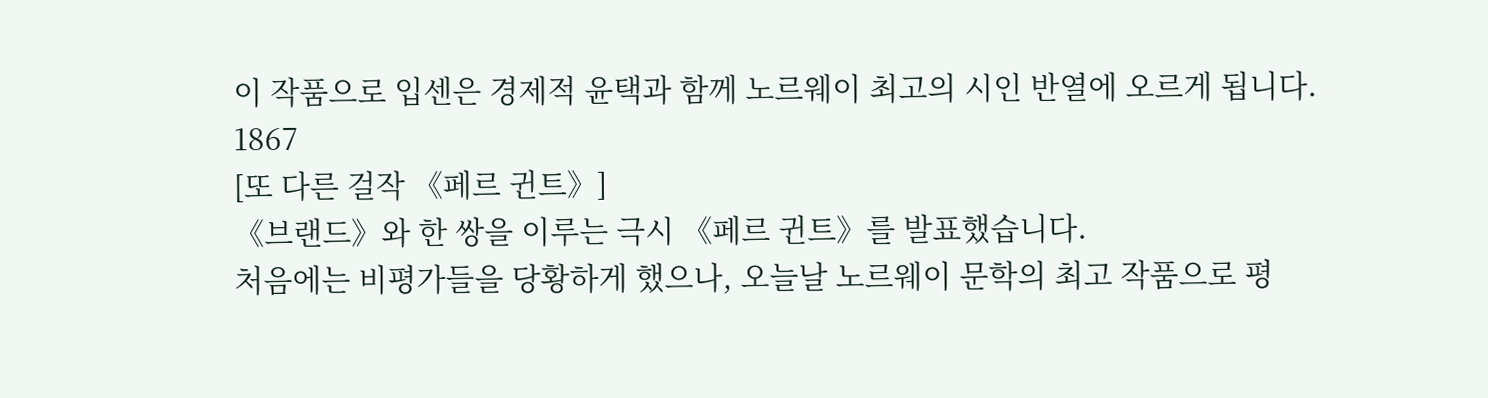이 작품으로 입센은 경제적 윤택과 함께 노르웨이 최고의 시인 반열에 오르게 됩니다.
1867
[또 다른 걸작 《페르 귄트》]
《브랜드》와 한 쌍을 이루는 극시 《페르 귄트》를 발표했습니다.
처음에는 비평가들을 당황하게 했으나, 오늘날 노르웨이 문학의 최고 작품으로 평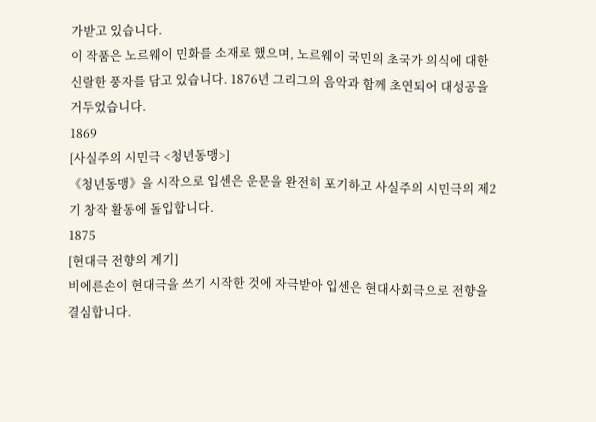가받고 있습니다.
이 작품은 노르웨이 민화를 소재로 했으며, 노르웨이 국민의 초국가 의식에 대한 신랄한 풍자를 담고 있습니다. 1876년 그리그의 음악과 함께 초연되어 대성공을 거두었습니다.
1869
[사실주의 시민극 <청년동맹>]
《청년동맹》을 시작으로 입센은 운문을 완전히 포기하고 사실주의 시민극의 제2기 창작 활동에 돌입합니다.
1875
[현대극 전향의 계기]
비에른손이 현대극을 쓰기 시작한 것에 자극받아 입센은 현대사회극으로 전향을 결심합니다.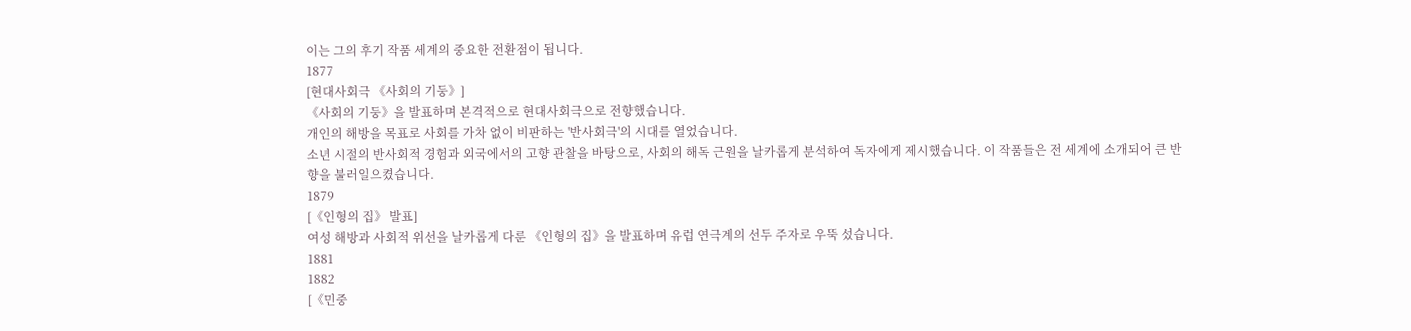이는 그의 후기 작품 세계의 중요한 전환점이 됩니다.
1877
[현대사회극 《사회의 기둥》]
《사회의 기둥》을 발표하며 본격적으로 현대사회극으로 전향했습니다.
개인의 해방을 목표로 사회를 가차 없이 비판하는 '반사회극'의 시대를 열었습니다.
소년 시절의 반사회적 경험과 외국에서의 고향 관찰을 바탕으로, 사회의 해독 근원을 날카롭게 분석하여 독자에게 제시했습니다. 이 작품들은 전 세계에 소개되어 큰 반향을 불러일으켰습니다.
1879
[《인형의 집》 발표]
여성 해방과 사회적 위선을 날카롭게 다룬 《인형의 집》을 발표하며 유럽 연극계의 선두 주자로 우뚝 섰습니다.
1881
1882
[《민중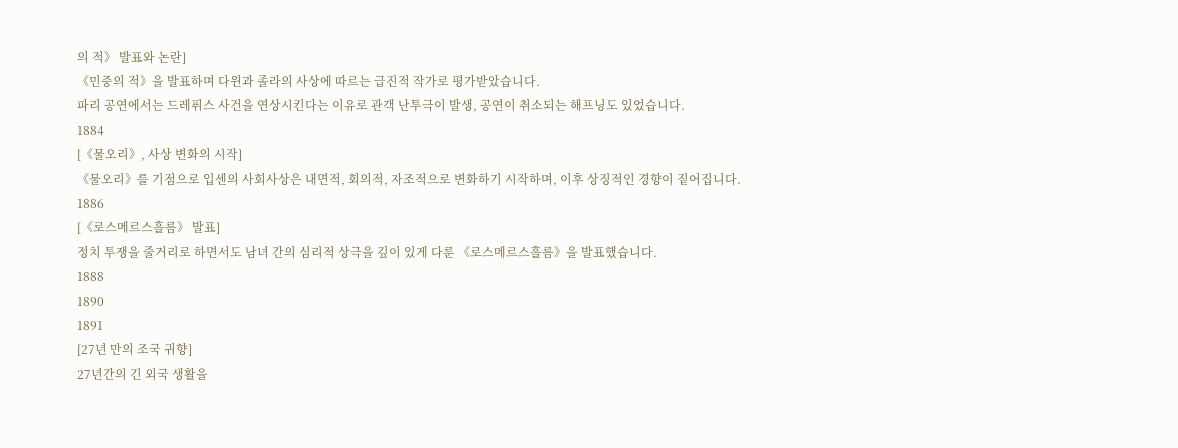의 적》 발표와 논란]
《민중의 적》을 발표하며 다윈과 졸라의 사상에 따르는 급진적 작가로 평가받았습니다.
파리 공연에서는 드레퓌스 사건을 연상시킨다는 이유로 관객 난투극이 발생, 공연이 취소되는 해프닝도 있었습니다.
1884
[《물오리》, 사상 변화의 시작]
《물오리》를 기점으로 입센의 사회사상은 내면적, 회의적, 자조적으로 변화하기 시작하며, 이후 상징적인 경향이 짙어집니다.
1886
[《로스메르스흘름》 발표]
정치 투쟁을 줄거리로 하면서도 남녀 간의 심리적 상극을 깊이 있게 다룬 《로스메르스흘름》을 발표했습니다.
1888
1890
1891
[27년 만의 조국 귀향]
27년간의 긴 외국 생활을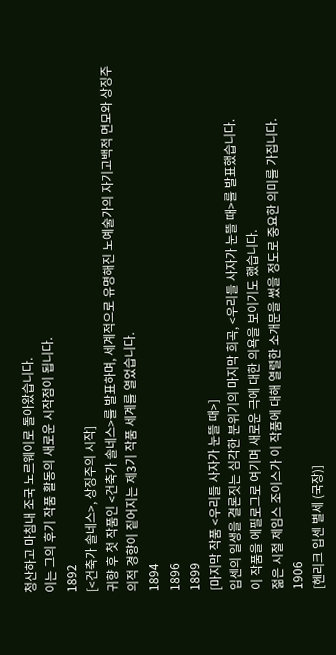청산하고 마침내 조국 노르웨이로 돌아왔습니다.
이는 그의 후기 작품 활동의 새로운 시작점이 됩니다.
1892
[<건축가 솔네스>, 상징주의 시작]
귀향 후 첫 작품인 <건축가 솔네스>를 발표하며, 세계적으로 유명해진 노예술가의 자기고백적 면모와 상징주의적 경향이 짙어지는 제3기 작품 세계를 열었습니다.
1894
1896
1899
[마지막 작품 <우리들 사자가 눈뜰 때>]
입센의 일생을 결론짓는 심각한 분위기의 마지막 희곡, <우리들 사자가 눈뜰 때>를 발표했습니다.
이 작품을 에필로그로 여기며 새로운 극에 대한 의욕을 보이기도 했습니다.
젊은 시절 제임스 조이스가 이 작품에 대해 열렬한 소개문을 썼을 정도로 중요한 의미를 가집니다.
1906
[헨리크 입센 별세 (국장)]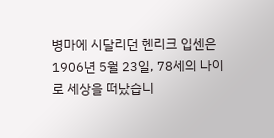병마에 시달리던 헨리크 입센은 1906년 5월 23일, 78세의 나이로 세상을 떠났습니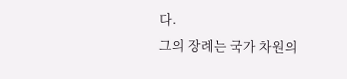다.
그의 장례는 국가 차원의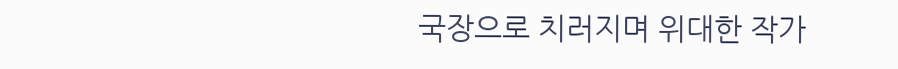국장으로 치러지며 위대한 작가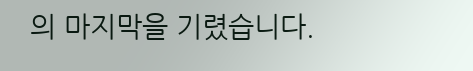의 마지막을 기렸습니다.